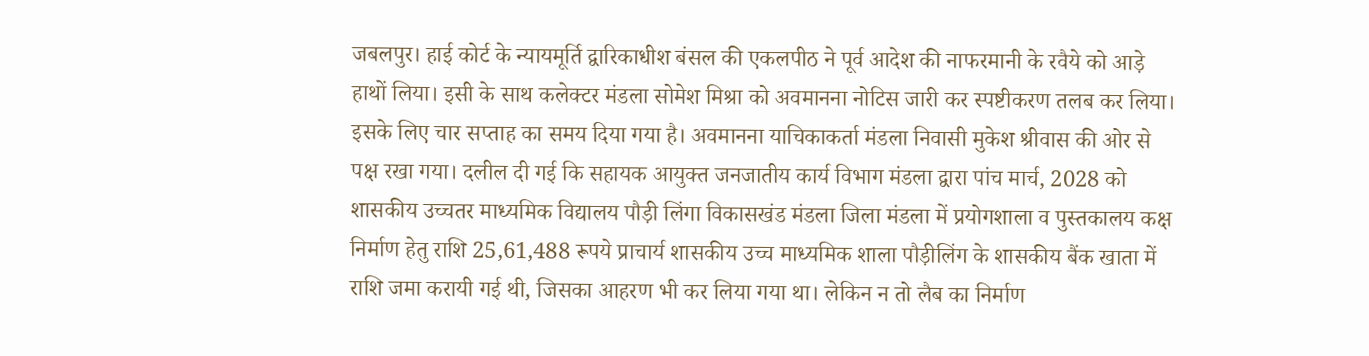जबलपुर। हाई कोर्ट के न्यायमूर्ति द्वारिकाधीश बंसल की एकलपीठ ने पूर्व आदेश की नाफरमानी के रवैये को आड़े हाथों लिया। इसी के साथ कलेक्टर मंडला सोमेश मिश्रा को अवमानना नोटिस जारी कर स्पष्टीकरण तलब कर लिया। इसके लिए चार सप्ताह का समय दिया गया है। अवमानना याचिकाकर्ता मंडला निवासी मुकेश श्रीवास की ओर से पक्ष रखा गया। दलील दी गई कि सहायक आयुक्त जनजातीय कार्य विभाग मंडला द्वारा पांच मार्च, 2028 को शासकीय उच्चतर माध्यमिक विद्यालय पौड़ी लिंगा विकासखंड मंडला जिला मंडला में प्रयोगशाला व पुस्तकालय कक्ष निर्माण हेतु राशि 25,61,488 रूपये प्राचार्य शासकीय उच्च माध्यमिक शाला पौड़ीलिंग के शासकीय बैंक खाता में राशि जमा करायी गई थी, जिसका आहरण भी कर लिया गया था। लेकिन न तो लैब का निर्माण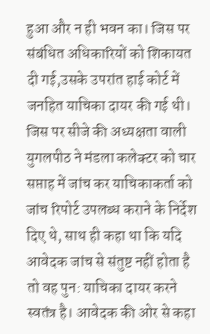हुआ और न ही भवन का। जिस पर संबंधित अधिकारियों को शिकायत दी गई,उसके उपरांत हाई कोर्ट में जनहित याचिका दायर की गई थी। जिस पर सीजे की अध्यक्षता वाली युगलपीठ ने मंडला कलेक्टर को चार सप्ताह में जांच कर याचिकाकर्ता को जांच रिपोर्ट उपलब्ध कराने के निर्देश दिए थे, साथ ही कहा था कि यदि आवेदक जांच से संतुष्ट नहीं होता है तो वह पुन: याचिका दायर करने स्वतंत्र है। आवेदक की ओर से कहा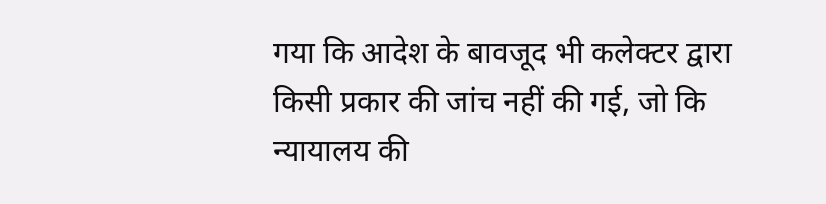गया कि आदेश के बावजूद भी कलेक्टर द्वारा किसी प्रकार की जांच नहीं की गई, जो कि न्यायालय की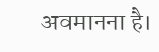अवमानना है।